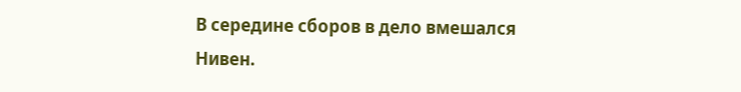В середине сборов в дело вмешался Нивен.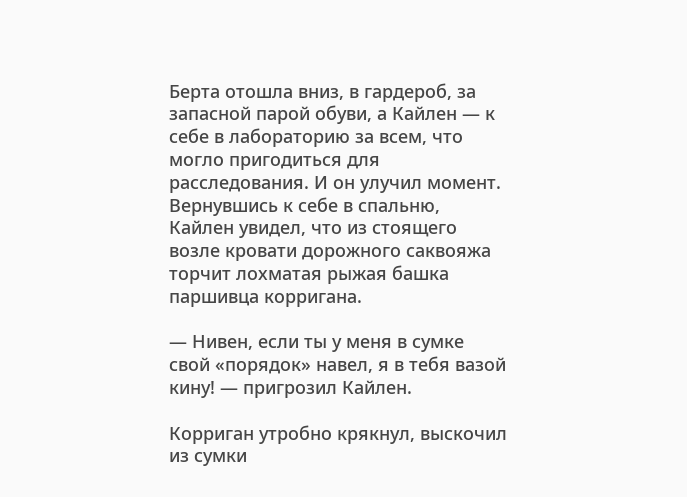Берта отошла вниз, в гардероб, за запасной парой обуви, а Кайлен — к себе в лабораторию за всем, что могло пригодиться для расследования. И он улучил момент. Вернувшись к себе в спальню, Кайлен увидел, что из стоящего возле кровати дорожного саквояжа торчит лохматая рыжая башка паршивца корригана.

— Нивен, если ты у меня в сумке свой «порядок» навел, я в тебя вазой кину! — пригрозил Кайлен.

Корриган утробно крякнул, выскочил из сумки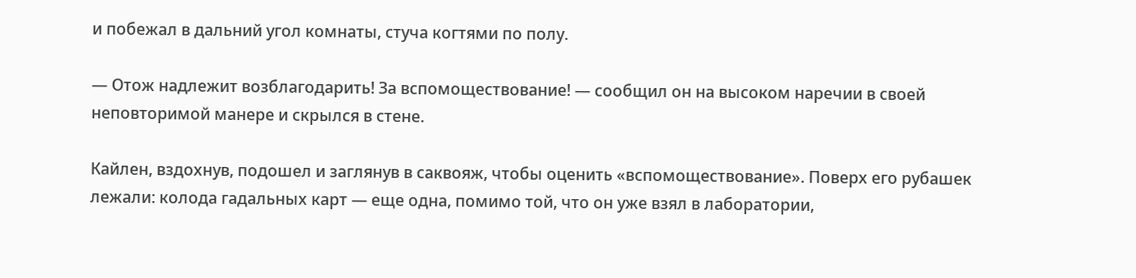и побежал в дальний угол комнаты, стуча когтями по полу.

— Отож надлежит возблагодарить! За вспомоществование! — сообщил он на высоком наречии в своей неповторимой манере и скрылся в стене.

Кайлен, вздохнув, подошел и заглянув в саквояж, чтобы оценить «вспомоществование». Поверх его рубашек лежали: колода гадальных карт — еще одна, помимо той, что он уже взял в лаборатории,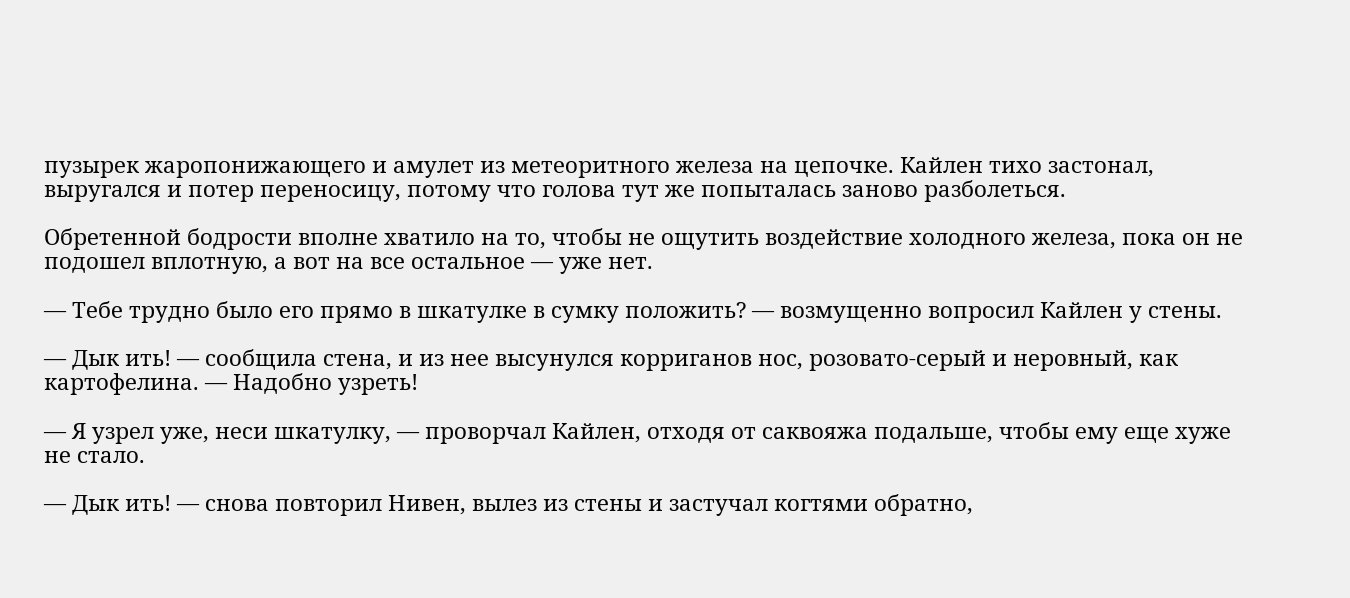пузырек жаропонижающего и амулет из метеоритного железа на цепочке. Кайлен тихо застонал, выругался и потер переносицу, потому что голова тут же попыталась заново разболеться.

Обретенной бодрости вполне хватило на то, чтобы не ощутить воздействие холодного железа, пока он не подошел вплотную, а вот на все остальное — уже нет.

— Тебе трудно было его прямо в шкатулке в сумку положить? — возмущенно вопросил Кайлен у стены.

— Дык ить! — сообщила стена, и из нее высунулся корриганов нос, розовато-серый и неровный, как картофелина. — Надобно узреть!

— Я узрел уже, неси шкатулку, — проворчал Кайлен, отходя от саквояжа подальше, чтобы ему еще хуже не стало.

— Дык ить! — снова повторил Нивен, вылез из стены и застучал когтями обратно,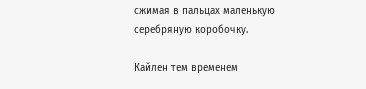сжимая в пальцах маленькую серебряную коробочку.

Кайлен тем временем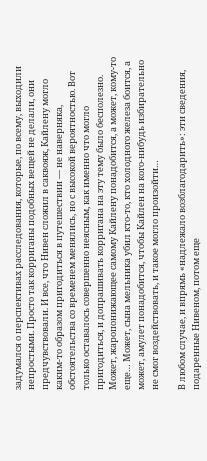задумался о перспективах расследования, которые, по всему, выходили непростыми. Просто так корриганы подобных вещей не делали, они предчувствовали. И все, что Нивен сложил в саквояж, Кайлену могло каким-то образом пригодиться в путешествии — не наверняка, обстоятельства со временем менялись, но с высокой вероятностью. Вот только оставалось совершенно неясным, как именно что могло пригодиться, и допрашивать корригана на эту тему было бесполезно. Может, жаропонижающее самому Кайлену понадобится, а может, кому-то еще… Может, сына мельника убил кто-то, кто холодного железа боится, а может, амулет понадобится, чтобы Кайлен на кого-нибудь избирательно не смог воздействовать, и такое могло произойти…

В любом случае, и впрямь «надлежало возблагодарить»: эти сведения, подаренные Нивеном, потом еще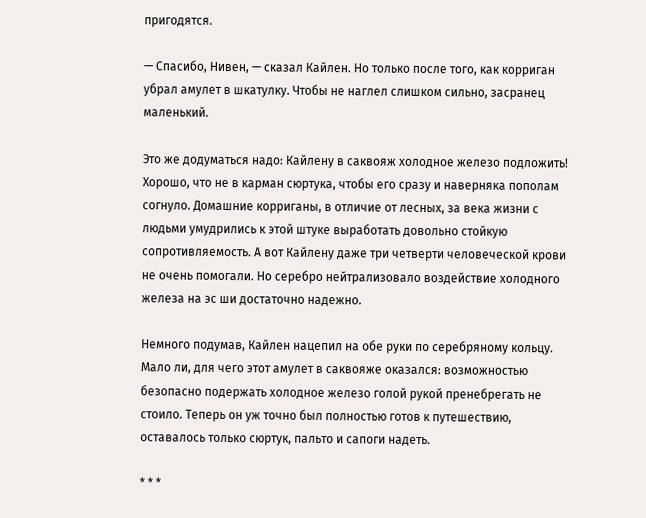пригодятся.

— Спасибо, Нивен, — сказал Кайлен. Но только после того, как корриган убрал амулет в шкатулку. Чтобы не наглел слишком сильно, засранец маленький.

Это же додуматься надо: Кайлену в саквояж холодное железо подложить! Хорошо, что не в карман сюртука, чтобы его сразу и наверняка пополам согнуло. Домашние корриганы, в отличие от лесных, за века жизни с людьми умудрились к этой штуке выработать довольно стойкую сопротивляемость. А вот Кайлену даже три четверти человеческой крови не очень помогали. Но серебро нейтрализовало воздействие холодного железа на эс ши достаточно надежно.

Немного подумав, Кайлен нацепил на обе руки по серебряному кольцу. Мало ли, для чего этот амулет в саквояже оказался: возможностью безопасно подержать холодное железо голой рукой пренебрегать не стоило. Теперь он уж точно был полностью готов к путешествию, оставалось только сюртук, пальто и сапоги надеть.

* * *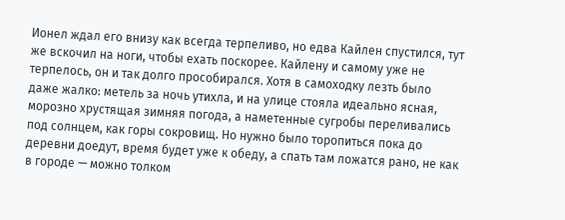Ионел ждал его внизу как всегда терпеливо, но едва Кайлен спустился, тут же вскочил на ноги, чтобы ехать поскорее. Кайлену и самому уже не терпелось, он и так долго прособирался. Хотя в самоходку лезть было даже жалко: метель за ночь утихла, и на улице стояла идеально ясная, морозно хрустящая зимняя погода, а наметенные сугробы переливались под солнцем, как горы сокровищ. Но нужно было торопиться пока до деревни доедут, время будет уже к обеду, а спать там ложатся рано, не как в городе — можно толком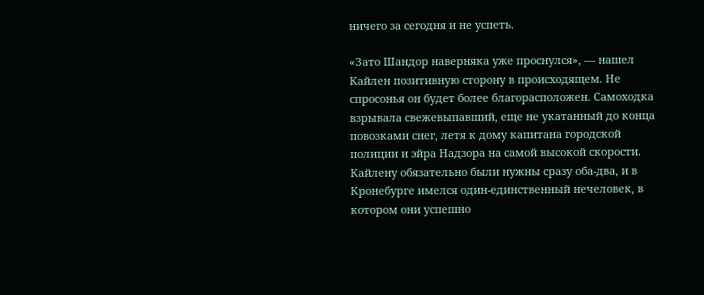ничего за сегодня и не успеть.

«Зато Шандор наверняка уже проснулся», — нашел Кайлен позитивную сторону в происходящем. Не спросонья он будет более благорасположен. Самоходка взрывала свежевыпавший, еще не укатанный до конца повозками снег, летя к дому капитана городской полиции и эйра Надзора на самой высокой скорости. Кайлену обязательно были нужны сразу оба-два, и в Кронебурге имелся один-единственный нечеловек, в котором они успешно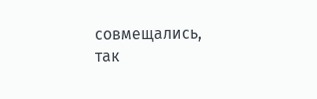совмещались, так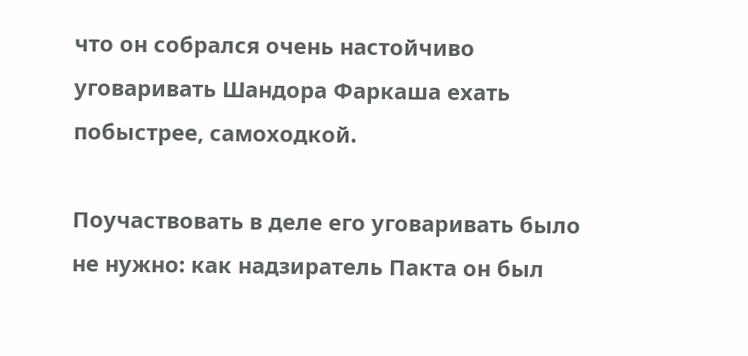что он собрался очень настойчиво уговаривать Шандора Фаркаша ехать побыстрее, самоходкой.

Поучаствовать в деле его уговаривать было не нужно: как надзиратель Пакта он был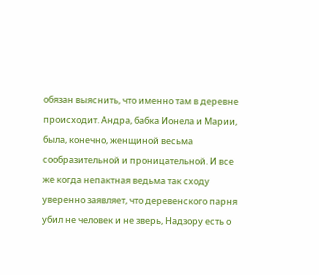обязан выяснить, что именно там в деревне происходит. Андра, бабка Ионела и Марии, была, конечно, женщиной весьма сообразительной и проницательной. И все же когда непактная ведьма так сходу уверенно заявляет, что деревенского парня убил не человек и не зверь, Надзору есть о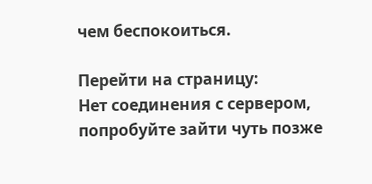чем беспокоиться.

Перейти на страницу:
Нет соединения с сервером, попробуйте зайти чуть позже